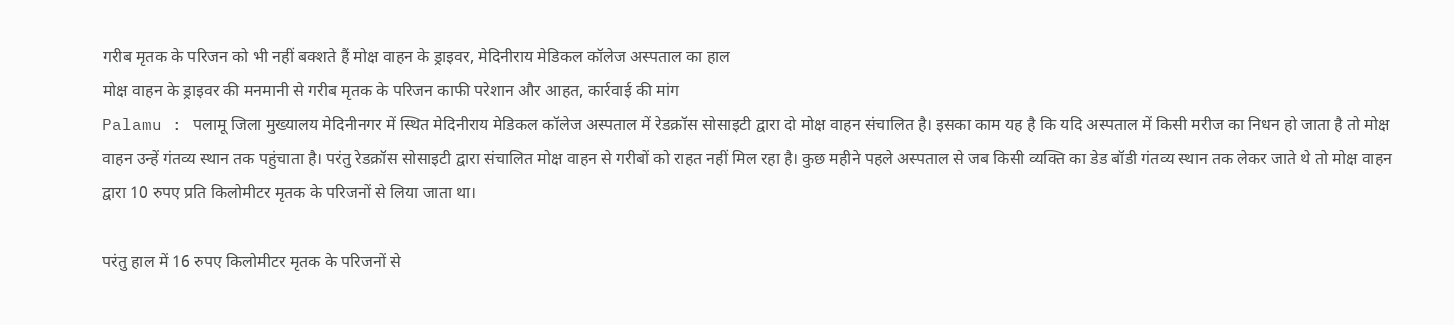गरीब मृतक के परिजन को भी नहीं बक्शते हैं मोक्ष वाहन के ड्राइवर, मेदिनीराय मेडिकल कॉलेज अस्पताल का हाल
मोक्ष वाहन के ड्राइवर की मनमानी से गरीब मृतक के परिजन काफी परेशान और आहत, कार्रवाई की मांग
Palamu : पलामू जिला मुख्यालय मेदिनीनगर में स्थित मेदिनीराय मेडिकल कॉलेज अस्पताल में रेडक्रॉस सोसाइटी द्वारा दो मोक्ष वाहन संचालित है। इसका काम यह है कि यदि अस्पताल में किसी मरीज का निधन हो जाता है तो मोक्ष वाहन उन्हें गंतव्य स्थान तक पहुंचाता है। परंतु रेडक्रॉस सोसाइटी द्वारा संचालित मोक्ष वाहन से गरीबों को राहत नहीं मिल रहा है। कुछ महीने पहले अस्पताल से जब किसी व्यक्ति का डेड बॉडी गंतव्य स्थान तक लेकर जाते थे तो मोक्ष वाहन द्वारा 10 रुपए प्रति किलोमीटर मृतक के परिजनों से लिया जाता था।

परंतु हाल में 16 रुपए किलोमीटर मृतक के परिजनों से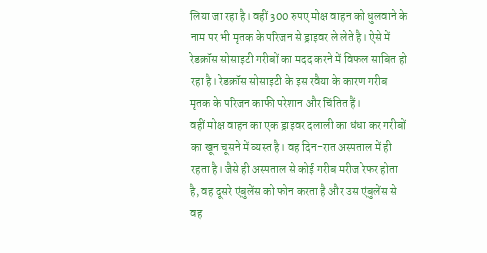लिया जा रहा है। वहीं 300 रुपए मोक्ष वाहन को धुलवाने के नाम पर भी मृतक के परिजन से ड्राइवर ले लेते है। ऐसे में रेडक्रॉस सोसाइटी गरीबों का मदद करने में विफल साबित हो रहा है। रेडक्रॉस सोसाइटी के इस रवैया के कारण गरीब मृतक के परिजन काफी परेशान और चिंतित हैं।
वहीं मोक्ष वाहन का एक ड्राइवर दलाली का धंधा कर गरीबों का खून चूसने में व्यस्त है। वह दिन-रात अस्पताल में ही रहता है। जैसे ही अस्पताल से कोई गरीब मरीज रेफर होता है, वह दूसरे एंबुलेंस को फोन करता है और उस एंबुलेंस से वह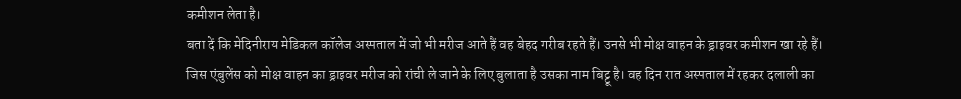कमीशन लेता है।
बता दें कि मेदिनीराय मेडिकल कॉलेज अस्पताल में जो भी मरीज आते हैं वह बेहद गरीब रहते हैं। उनसे भी मोक्ष वाहन के ड्राइवर कमीशन खा रहे हैं।
जिस एंबुलेंस को मोक्ष वाहन का ड्राइवर मरीज को रांची ले जाने के लिए बुलाता है उसका नाम बिट्टू है। वह दिन रात अस्पताल में रहकर दलाली का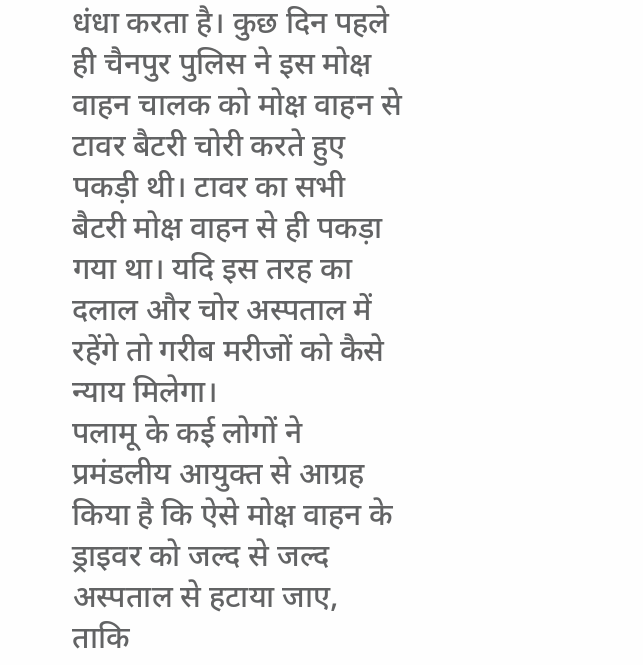धंधा करता है। कुछ दिन पहले ही चैनपुर पुलिस ने इस मोक्ष वाहन चालक को मोक्ष वाहन से टावर बैटरी चोरी करते हुए पकड़ी थी। टावर का सभी बैटरी मोक्ष वाहन से ही पकड़ा गया था। यदि इस तरह का दलाल और चोर अस्पताल में रहेंगे तो गरीब मरीजों को कैसे न्याय मिलेगा।
पलामू के कई लोगों ने प्रमंडलीय आयुक्त से आग्रह किया है कि ऐसे मोक्ष वाहन के ड्राइवर को जल्द से जल्द अस्पताल से हटाया जाए, ताकि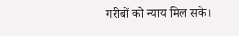गरीबों को न्याय मिल सके।